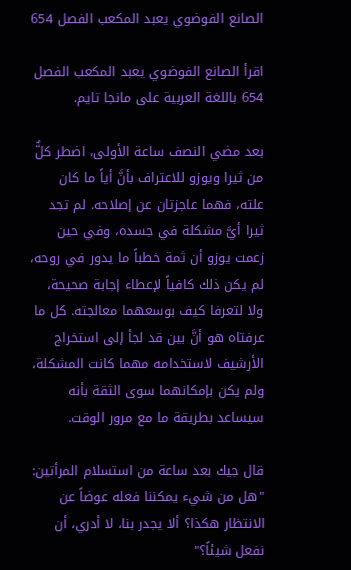الصانع الفوضوي يعبد المكعب الفصل 654

اقرأ الصانع الفوضوي يعبد المكعب الفصل 654 باللغة العربية على مانجا تايم.

بعد مضي النصف ساعة الأولى، اضطر كلٌّ من ثيرا ويوزو للاعتراف بأنَّ أياً ما كان علته، فهما عاجزتان عن إصلاحه. لم تجد ثيرا أيَّ مشكلة في جسده، وفي حين زعمت يوزو أن ثمة خطباً ما يدور في روحه، لم يكن ذلك كافياً لإعطاء إجابة صحيحة، ولا لتعرفا كيف بوسعهما معالجته. كل ما عرفتاه هو أنَّ بين قد لجأ إلى استخراج الأرشيف لاستخدامه مهما كانت المشكلة، ولم يكن بإمكانهما سوى الثقة بأنه سيساعد بطريقة ما مع مرور الوقت.

قال جيك بعد ساعة من استسلام المرأتين: "هل من شيء يمكننا فعله عوضاً عن الانتظار هكذا؟ ألا يجدر بنا، لا أدري، أن نفعل شيئاً؟"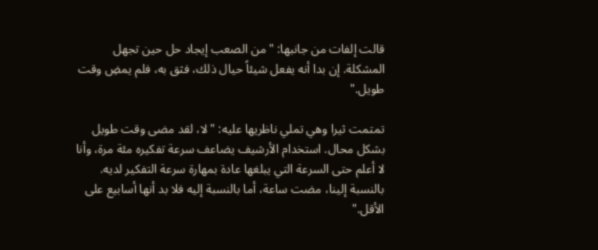قالت إلفات من جانبها: "من الصعب إيجاد حل حين تجهل المشكلة. إن بدا أنه يفعل شيئاً حيال ذلك، فثق به، فلم يمضِ وقت طويل."

تمتمت ثيرا وهي تملي ناظريها عليه: "لا، لقد مضى وقت طويل بشكل محال. استخدام الأرشيف يضاعف سرعة تفكيره مئة مرة، وأنا لا أعلم حتى السرعة التي يبلغها عادة بمهارة سرعة التفكير لديه. بالنسبة إلينا، مضت ساعة، أما بالنسبة إليه فلا بد أنها أسابيع على الأقل."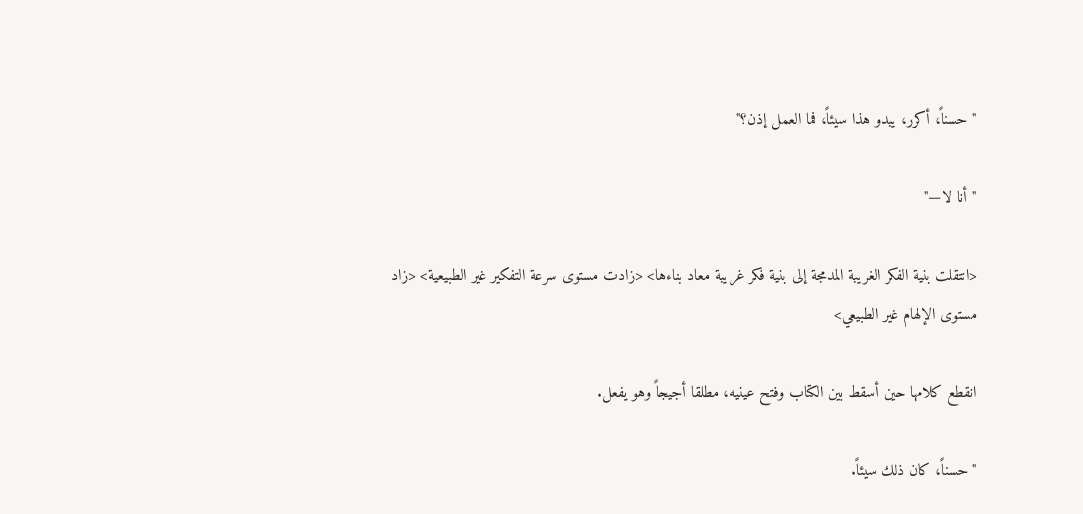"حسناً، أكرر، يبدو هذا سيئاً، فما العمل إذن؟"

"أنا لا—"

<انتقلت بنية الفكر الغريبة المدمجة إلى بنية فكر غريبة معاد بناءها> <زادت مستوى سرعة التفكير غير الطبيعية> <زاد مستوى الإلهام غير الطبيعي>

انقطع كلامها حين أسقط بين الكتاب وفتح عينيه، مطلقا أجيجاً وهو يفعل.

"حسناً، كان ذلك سيئاً.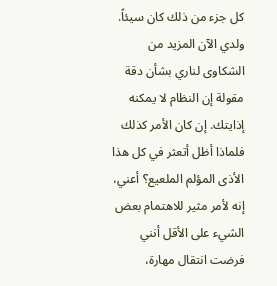كل جزء من ذلك كان سيئاً. ولدي الآن المزيد من الشكاوى لناري بشأن دقة مقولة إن النظام لا يمكنه إذايتك. إن كان الأمر كذلك فلماذا أظل أتعثر في كل هذا الأذى المؤلم الملعيع؟ أعني، إنه لأمر مثير للاهتمام بعض الشيء على الأقل أنني فرضت انتقال مهارة،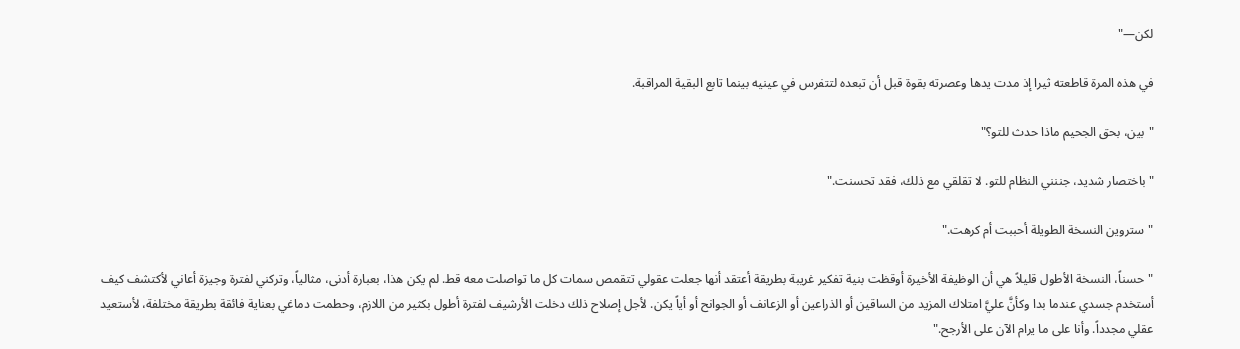لكن—"

في هذه المرة قاطعته ثيرا إذ مدت يدها وعصرته بقوة قبل أن تبعده لتتفرس في عينيه بينما تابع البقية المراقبة.

"بين، بحق الجحيم ماذا حدث للتو؟"

"باختصار شديد، جننني النظام للتو. لا تقلقي مع ذلك، فقد تحسنت."

"ستروين النسخة الطويلة أحببت أم كرهت."

"حسناً، النسخة الأطول قليلاً هي أن الوظيفة الأخيرة أوقظت بنية تفكير غريبة بطريقة أعتقد أنها جعلت عقولي تتقمص سمات كل ما تواصلت معه قط. لم يكن هذا، بعبارة أدنى، مثالياً، وتركني لفترة وجيزة أعاني لأكتشف كيف أستخدم جسدي عندما بدا وكأنَّ عليَّ امتلاك المزيد من الساقين أو الذراعين أو الزعانف أو الجوانح أو أياً يكن. لأجل إصلاح ذلك دخلت الأرشيف لفترة أطول بكثير من اللازم، وحطمت دماغي بعناية فائقة بطريقة مختلفة، لأستعيد عقلي مجدداً. وأنا على ما يرام الآن على الأرجح."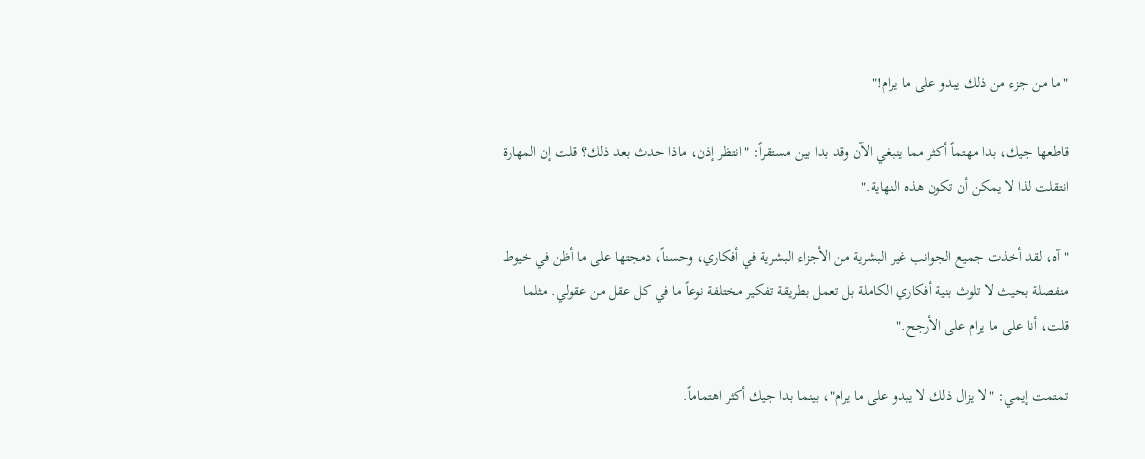"ما من جزء من ذلك يبدو على ما يرام!"

قاطعها جيك، بدا مهتماً أكثر مما ينبغي الآن وقد بدا بين مستقراً: "انتظر إذن، ماذا حدث بعد ذلك؟ قلت إن المهارة انتقلت لذا لا يمكن أن تكون هذه النهاية."

"آه، لقد أخذت جميع الجوانب غير البشرية من الأجزاء البشرية في أفكاري، وحسناً، دمجتها على ما أظن في خيوط منفصلة بحيث لا تلوث بنية أفكاري الكاملة بل تعمل بطريقة تفكير مختلفة نوعاً ما في كل عقل من عقولي. مثلما قلت، أنا على ما يرام على الأرجح."

تمتمت إيمي: "لا يزال ذلك لا يبدو على ما يرام"، بينما بدا جيك أكثر اهتماماً.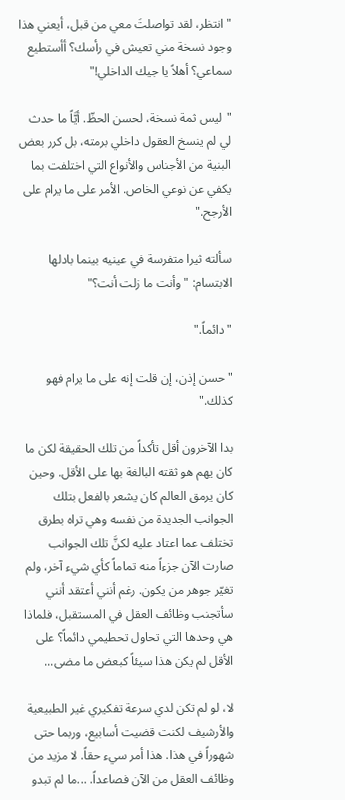"انتظر، لقد تواصلتَ معي من قبل، أيعني هذا وجود نسخة مني تعيش في رأسك؟ أأستطيع سماعي؟ أهلاً يا جيك الداخلي!"

"ليس ثمة نسخة، لحسن الحظّ. أيَّاً ما حدث لي لم ينسخ العقول داخلي برمته، بل كرر بعض البنية من الأجناس والأنواع التي اختلفت بما يكفي عن نوعي الخاص. الأمر على ما يرام على الأرجح."

سألته ثيرا متفرسة في عينيه بينما بادلها الابتسام: "وأنت ما زلت أنت؟"

"دائماً."

"حسن إذن، إن قلت إنه على ما يرام فهو كذلك."

بدا الآخرون أقل تأكداً من تلك الحقيقة لكن ما كان يهم هو ثقته البالغة بها على الأقل. وحين كان يرمق العالم كان يشعر بالفعل بتلك الجوانب الجديدة من نفسه وهي تراه بطرق تختلف عما اعتاد عليه لكنَّ تلك الجوانب صارت الآن جزءاً منه تماماً كأي شيء آخر، ولم تغيّر جوهر من يكون. رغم أنني أعتقد أنني سأتجنب وظائف العقل في المستقبل، فلماذا هي وحدها التي تحاول تحطيمي دائماً؟ على الأقل لم يكن هذا سيئاً كبعض ما مضى...

لا، لو لم تكن لدي سرعة تفكيري غير الطبيعية والأرشيف لكنت قضيت أسابيع، وربما حتى شهوراً في هذا. هذا أمر سيء حقاً. لا مزيد من وظائف العقل من الآن فصاعداً. ...ما لم تبدو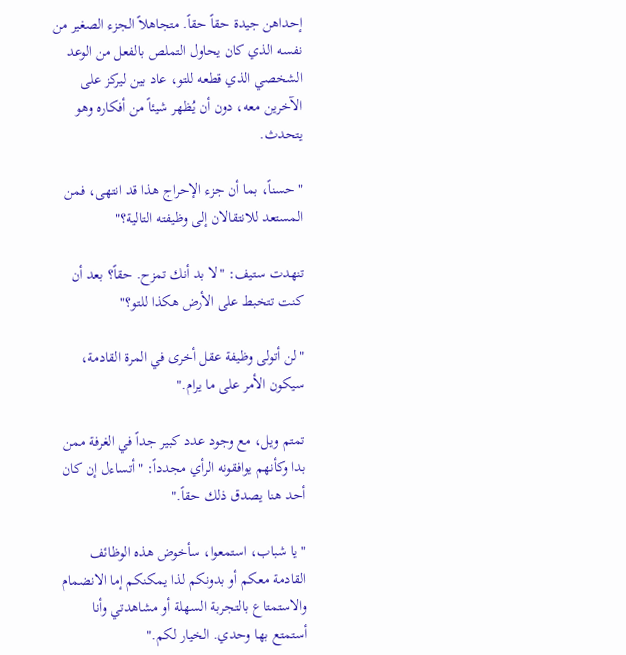إحداهن جيدة حقاً حقاً. متجاهلاً الجزء الصغير من نفسه الذي كان يحاول التملص بالفعل من الوعد الشخصي الذي قطعه للتو، عاد بين ليركز على الآخرين معه، دون أن يُظهر شيئاً من أفكاره وهو يتحدث.

"حسناً، بما أن جزء الإحراج هذا قد انتهى، فمن المستعد للانتقالان إلى وظيفته التالية؟"

تنهدت ستيف: "لا بد أنك تمزح. حقاً؟ بعد أن كنت تتخبط على الأرض هكذا للتو؟"

"لن أتولى وظيفة عقل أخرى في المرة القادمة، سيكون الأمر على ما يرام."

تمتم ويل، مع وجود عدد كبير جداً في الغرفة ممن بدا وكأنهم يوافقونه الرأي مجدداً: "أتساءل إن كان أحد هنا يصدق ذلك حقاً."

"يا شباب، استمعوا، سأخوض هذه الوظائف القادمة معكم أو بدونكم لذا يمكنكم إما الانضمام والاستمتاع بالتجربة السهلة أو مشاهدتي وأنا أستمتع بها وحدي. الخيار لكم."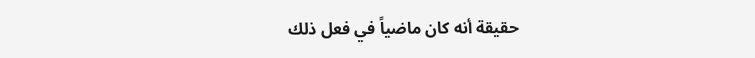حقيقة أنه كان ماضياً في فعل ذلك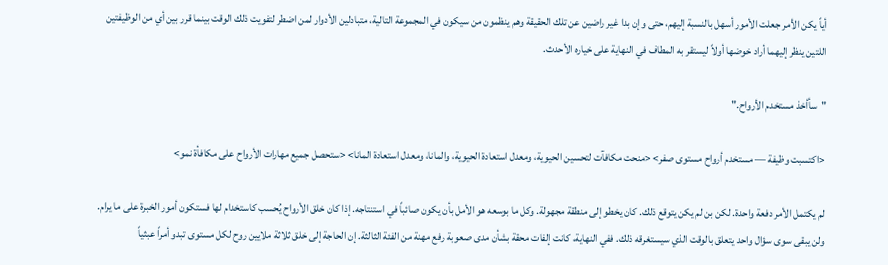أياً يكن الأمر جعلت الأمور أسهل بالنسبة إليهم، حتى وإن بدا غير راضين عن تلك الحقيقة وهم ينظمون من سيكون في المجموعة التالية، متبادلين الأدوار لمن اضطر لتفويت ذلك الوقت بينما قرر بين أي من الوظيفتين اللتين ينظر إليهما أراد خوضها أولاً ليستقر به المطاف في النهاية على خياره الأحدث.

"سأأخذ مستخدم الأرواح."

<اكتسبت وظيفة — مستخدم أرواح مستوى صفر> <منحت مكافآت لتحسين الحيوية، ومعدل استعادة الحيوية، والمانا، ومعدل استعادة المانا> <ستحصل جميع مهارات الأرواح على مكافأة نمو>

لم يكتمل الأمر دفعة واحدة. لكن بن لم يكن يتوقع ذلك. كان يخطو إلى منطقة مجهولة. وكل ما بوسعه هو الأمل بأن يكون صائباً في استنتاجه. إذا كان خلق الأرواح يُحسب كاستخدام لها فستكون أمور الخبرة على ما يرام. ولن يبقى سوى سؤال واحد يتعلق بالوقت الذي سيستغرقه ذلك. ففي النهاية، كانت إلفات محقة بشأن مدى صعوبة رفع مهنة من الفئة الثالثة. إن الحاجة إلى خلق ثلاثة ملايين روح لكل مستوى تبدو أمراً عبثياً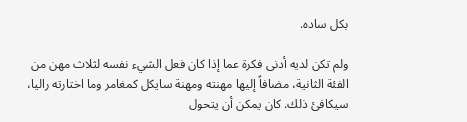بكل ساده.

ولم تكن لديه أدنى فكرة عما إذا كان فعل الشيء نفسه لثلاث مهن من الفئة الثانية، مضافاً إليها مهنته ومهنة سايكل كمغامر وما اختارته راليا، سيكافئ ذلك. كان يمكن أن يتحول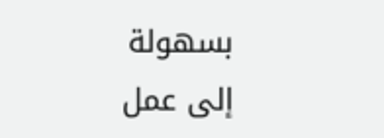بسهولة إلى عمل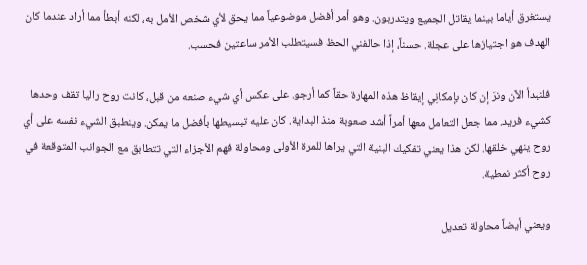يستغرق أياما بينما يقاتل الجميع ويتدربون. وهو أمر أفضل موضوعياً مما يحق لأي شخص الأمل به، لكنه أبطأ مما أراد عندما كان الهدف هو اجتيازها على عجلة. حسناً، إذا حالفني الحظ فسيتطلب الأمر ساعتين فحسب.

فلنبدأ الآن ونرَ إن كان بإمكانِي إيقاظ هذه المهارة حقاً كما أرجو. على عكس أي شيء صنعه من قبل، كانت روح راليا تقف وحدها كشيء فريد. مما جعل التعامل معها أمراً أشد صعوبة منذ البداية. كان عليه تبسيطها بأفضل ما يمكن. وينطبق الشيء نفسه على أي روح ينهي خلقها. لكن هذا يعني تفكيك البنية التي يراها للمرة الأولى ومحاولة فهم الأجزاء التي تتطابق مع الجوانب المتوقعة في روح أكثر نمطية.

ويعني أيضاً محاولة تعديل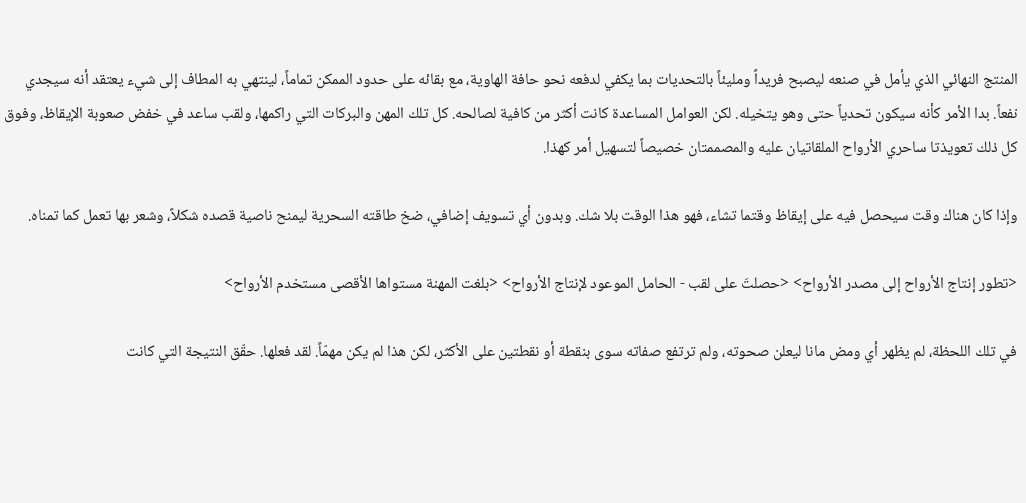المنتج النهائي الذي يأمل في صنعه ليصبح فريداً ومليئاً بالتحديات بما يكفي لدفعه نحو حافة الهاوية، مع بقائه على حدود الممكن تماماً، لينتهي به المطاف إلى شيء يعتقد أنه سيجدي نفعاً. بدا الأمر كأنه سيكون تحدياً حتى وهو يتخيله. لكن العوامل المساعدة كانت أكثر من كافية لصالحه. كل تلك المهن والبركات التي راكمها، ولقب ساعد في خفض صعوبة الإيقاظ، وفوق كل ذلك تعويذتا ساحري الأرواح الملقاتيان عليه والمصممتان خصيصاً لتسهيل أمر كهذا.

وإذا كان هناك وقت سيحصل فيه على إيقاظ وقتما تشاء، فهو هذا الوقت بلا شك. وبدون أي تسويف إضافي، ضخ طاقته السحرية ليمنح ناصية قصده شكلاً، وشعر بها تعمل كما تمناه.

<تطور إنتاج الأرواح إلى مصدر الأرواح> <حصلتَ على لقب - الحامل الموعود لإنتاج الأرواح> <بلغت المهنة مستواها الأقصى مستخدم الأرواح>

في تلك اللحظة، لم يظهر أي ومض مانا ليعلن صحوته، ولم ترتفع صفاته سوى بنقطة أو نقطتين على الأكثر، لكن هذا لم يكن مهمّاً. لقد فعلها. حقّق النتيجة التي كانت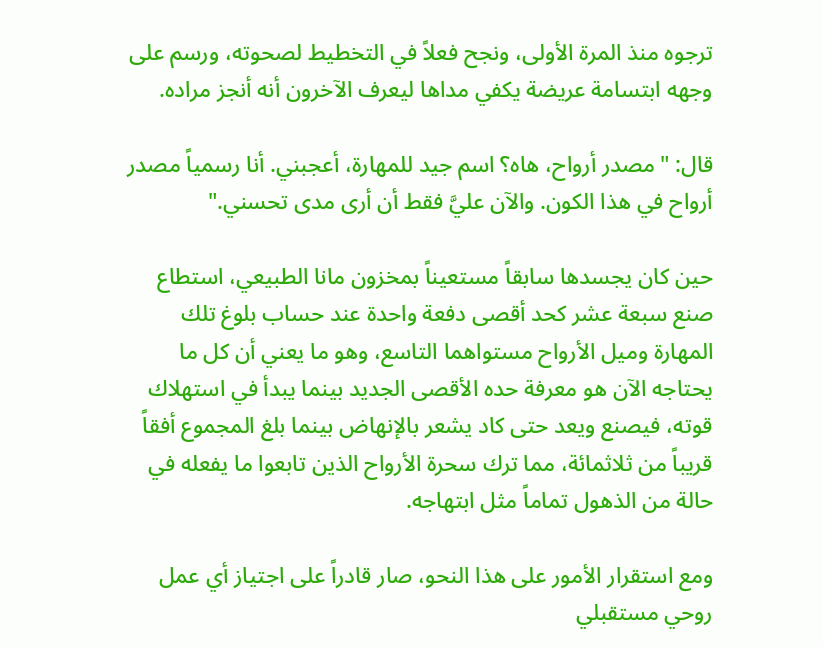ترجوه منذ المرة الأولى، ونجح فعلاً في التخطيط لصحوته، ورسم على وجهه ابتسامة عريضة يكفي مداها ليعرف الآخرون أنه أنجز مراده.

قال: "مصدر أرواح، هاه؟ اسم جيد للمهارة، أعجبني. أنا رسمياً مصدر أرواح في هذا الكون. والآن عليَّ فقط أن أرى مدى تحسني."

حين كان يجسدها سابقاً مستعيناً بمخزون مانا الطبيعي، استطاع صنع سبعة عشر كحد أقصى دفعة واحدة عند حساب بلوغ تلك المهارة وميل الأرواح مستواهما التاسع، وهو ما يعني أن كل ما يحتاجه الآن هو معرفة حده الأقصى الجديد بينما يبدأ في استهلاك قوته، فيصنع ويعد حتى كاد يشعر بالإنهاض بينما بلغ المجموع أفقاً قريباً من ثلاثمائة، مما ترك سحرة الأرواح الذين تابعوا ما يفعله في حالة من الذهول تماماً مثل ابتهاجه.

ومع استقرار الأمور على هذا النحو، صار قادراً على اجتياز أي عمل روحي مستقبلي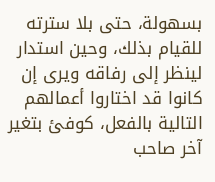بسهولة، حتى بلا سترته للقيام بذلك، وحين استدار لينظر إلى رفاقه ويرى إن كانوا قد اختاروا أعمالهم التالية بالفعل، كوفئ بتغير آخر صاحب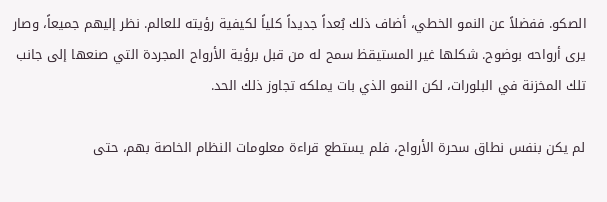الصكو. ففضلاً عن النمو الخطي، أضاف ذلك بُعداً جديداً كلياً لكيفية رؤيته للعالم. نظر إليهم جميعاً، وصار يرى أرواحه بوضوح. شكلها غير المستيقظ سمح له من قبل برؤية الأرواح المجردة التي صنعها إلى جانب تلك المخزنة في البلورات، لكن النمو الذي بات يملكه تجاوز ذلك الحد.

لم يكن بنفس نطاق سحرة الأرواح، فلم يستطع قراءة معلومات النظام الخاصة بهم، حتى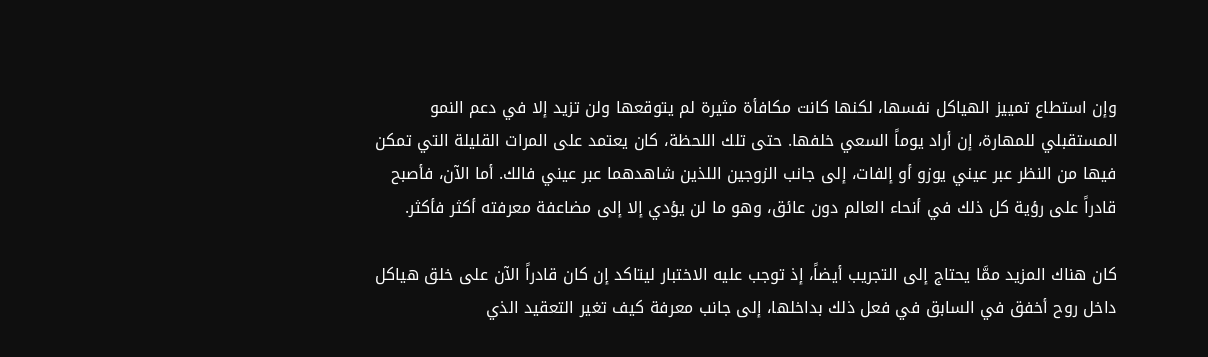وإن استطاع تمييز الهياكل نفسها، لكنها كانت مكافأة مثيرة لم يتوقعها ولن تزيد إلا في دعم النمو المستقبلي للمهارة، إن أراد يوماً السعي خلفها. حتى تلك اللحظة، كان يعتمد على المرات القليلة التي تمكن فيها من النظر عبر عيني يوزو أو إلفات، إلى جانب الزوجين اللذين شاهدهما عبر عيني فالك. أما الآن، فأصبح قادراً على رؤية كل ذلك في أنحاء العالم دون عائق، وهو ما لن يؤدي إلا إلى مضاعفة معرفته أكثر فأكثر.

كان هناك المزيد ممَّا يحتاج إلى التجريب أيضاً، إذ توجب عليه الاختبار ليتاكد إن كان قادراً الآن على خلق هياكل داخل روح أخفق في السابق في فعل ذلك بداخلها، إلى جانب معرفة كيف تغير التعقيد الذي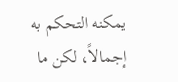يمكنه التحكم به إجمالاً، لكن ما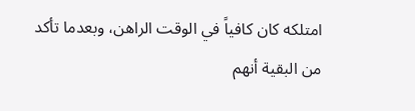امتلكه كان كافياً في الوقت الراهن، وبعدما تأكد من البقية أنهم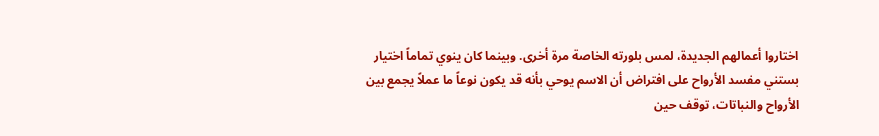اختاروا أعمالهم الجديدة، لمس بلورته الخاصة مرة أخرى. وبينما كان ينوي تماماً اختيار بستني مفسد الأرواح على افتراض أن الاسم يوحي بأنه قد يكون نوعاً ما عملاً يجمع بين الأرواح والنباتات، توقف حين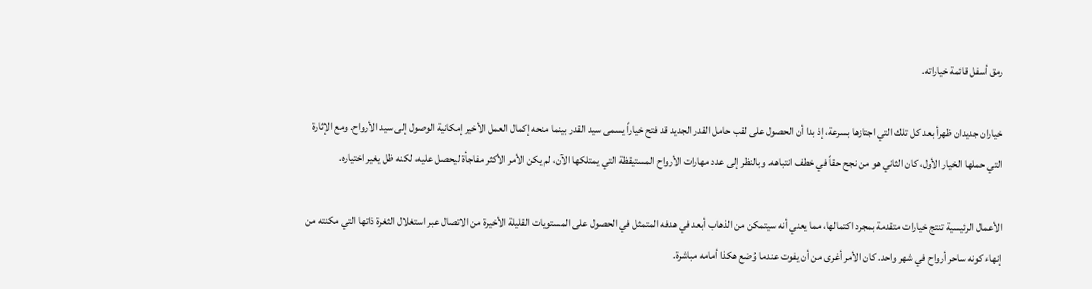رمق أسفل قائمة خياراته.

خياران جديدان ظهرأ بعد كل تلك التي اجتازها بسرعة، إذ بدا أن الحصول على لقب حامل القدر الجديد قد فتح خياراً يسمى سيد القدر بينما منحه إكمال العمل الأخير إمكانية الوصول إلى سيد الأرواح. ومع الإثارة التي حملها الخيار الأول، كان الثاني هو من نجح حقاً في خطف انتباهه. وبالنظر إلى عدد مهارات الأرواح المستيقظة التي يمتلكها الآن، لم يكن الأمر الأكثر مفاجأة ليحصل عليه، لكنه ظل يغير اختياره.

الأعمال الرئيسية تنتج خيارات متقدمة بمجرد اكتمالها، مما يعني أنه سيتمكن من الذهاب أبعد في هدفه المتمثل في الحصول على المستويات القليلة الأخيرة من الاتصال عبر استغلال الثغرة ذاتها التي مكنته من إنهاء كونه ساحر أرواح في شهر واحد. كان الأمر أغرى من أن يفوت عندما وُضع هكذا أمامه مباشرة.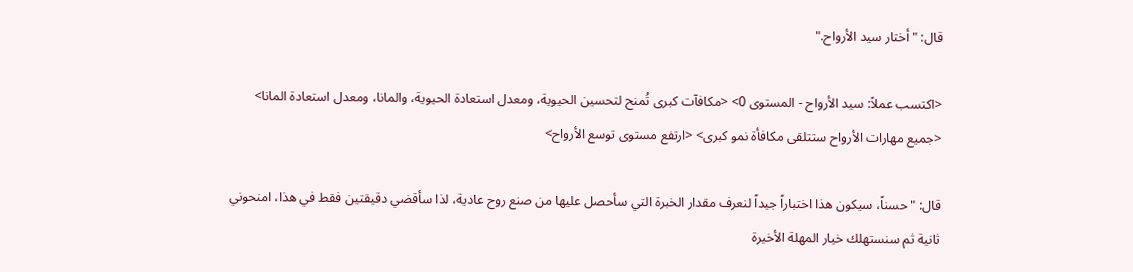قال: "أختار سيد الأرواح."

<اكتسب عملاً: سيد الأرواح - المستوى 0> <مكافآت كبرى تُمنح لتحسين الحيوية، ومعدل استعادة الحيوية، والمانا، ومعدل استعادة المانا> <جميع مهارات الأرواح ستتلقى مكافأة نمو كبرى> <ارتفع مستوى توسع الأرواح>

قال: "حسناً، سيكون هذا اختباراً جيداً لنعرف مقدار الخبرة التي سأحصل عليها من صنع روح عادية، لذا سأقضي دقيقتين فقط في هذا، امنحوني ثانية ثم سنستهلك خيار المهلة الأخيرة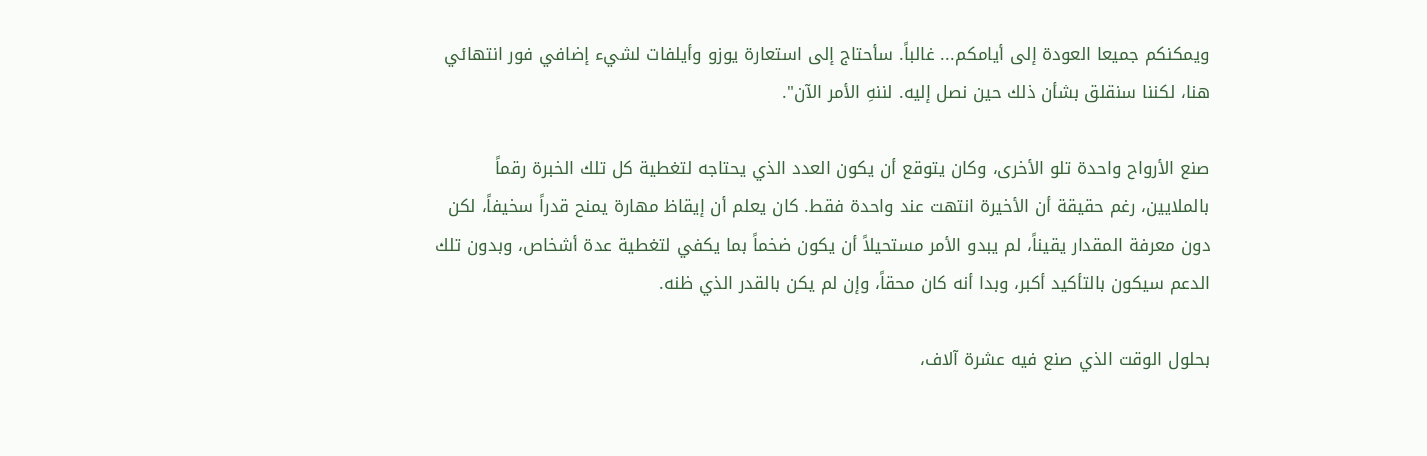ويمكنكم جميعا العودة إلى أيامكم... غالباً. سأحتاج إلى استعارة يوزو وأيلفات لشيء إضافي فور انتهائي هنا، لكننا سنقلق بشأن ذلك حين نصل إليه. لننهِ الأمر الآن".

صنع الأرواح واحدة تلو الأخرى، وكان يتوقع أن يكون العدد الذي يحتاجه لتغطية كل تلك الخبرة رقماً بالملايين، رغم حقيقة أن الأخيرة انتهت عند واحدة فقط. كان يعلم أن إيقاظ مهارة يمنح قدراً سخيفاً، لكن دون معرفة المقدار يقيناً، لم يبدو الأمر مستحيلاً أن يكون ضخماً بما يكفي لتغطية عدة أشخاص، وبدون تلك الدعم سيكون بالتأكيد أكبر، وبدا أنه كان محقاً، وإن لم يكن بالقدر الذي ظنه.

بحلول الوقت الذي صنع فيه عشرة آلاف،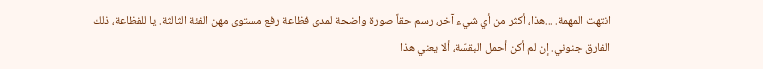انتهت المهمة. ...هذا، أكثر من أي شيء آخر، رسم حقاً صورة واضحة لمدى فظاعة رفع مستوى مهن الفئة الثالثة. يا للفظاعة، ذلك الفارق جنوني. إن لم أكن أحمل البقسّة، ألا يعني هذا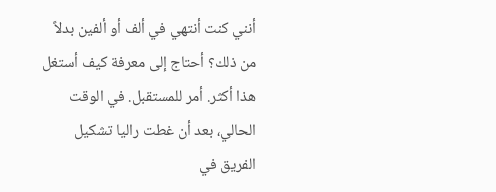أنني كنت أنتهي في ألف أو ألفين بدلاً من ذلك؟ أحتاج إلى معرفة كيف أستغل هذا أكثر. أمر للمستقبل. في الوقت الحالي، بعد أن غطت راليا تشكيل الفريق في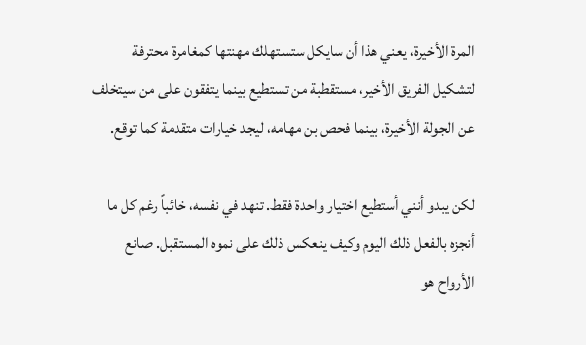المرة الأخيرة، يعني هذا أن سايكل ستستهلك مهنتها كمغامرة محترفة لتشكيل الفريق الأخير، مستقطبة من تستطيع بينما يتفقون على من سيتخلف عن الجولة الأخيرة، بينما فحص بن مهامه، ليجد خيارات متقدمة كما توقع.

لكن يبدو أنني أستطيع اختيار واحدة فقط. تنهد في نفسه، خائباً رغم كل ما أنجزه بالفعل ذلك اليوم وكيف ينعكس ذلك على نموه المستقبل. صانع الأرواح هو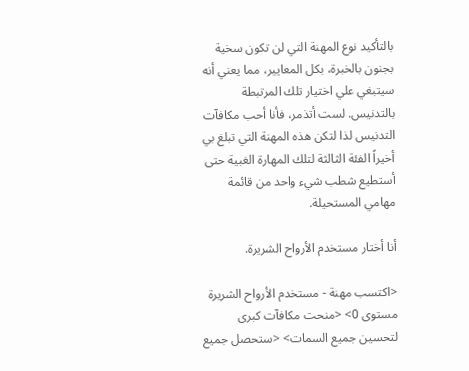بالتأكيد نوع المهنة التي لن تكون سخية بجنون بالخبرة، بكل المعايير، مما يعني أنه سيتبغي علي اختيار تلك المرتبطة بالتدنيس. لست أتذمر، فأنا أحب مكافآت التدنيس لذا لتكن هذه المهنة التي تبلغ بي أخيراً الفئة الثالثة لتلك المهارة الغبية حتى أستطيع شطب شيء واحد من قائمة مهامي المستحيلة.

أنا أختار مستخدم الأرواح الشريرة.

<اكتسب مهنة - مستخدم الأرواح الشريرة مستوى 0> <منحت مكافآت كبرى لتحسين جميع السمات> <ستحصل جميع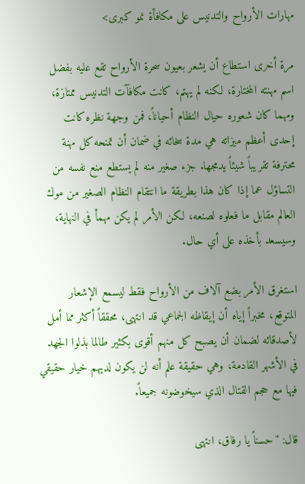مهارات الأرواح والتدنيس على مكافأة نمو كبرى>

مرة أخرى استطاع أن يشعر بعيون سحرة الأرواح تقع عليه بفضل اسم مهنته المختارة، لكنه لم يهتم، كانت مكافآت التدنيس ممتازة، ومهما كان شعوره حيال النظام أحياناً، فمن وجهة نظره كانت إحدى أعظم ميزاته هي مدة سخائه في ضمان أن تمنحه كل مهنة محترفة تقريباً شيئاً يدمجها. جزء صغير منه لم يستطع منع نفسه من التساؤل عما إذا كان هذا بطريقة ما انتقام النظام الصغير من موك العالم مقابل ما فعلوه لصنعه، لكن الأمر لم يكن مهمأ في النهاية، وسيسعد بأخذه على أي حال.

استغرق الأمر بضع آلاف من الأرواح فقط ليسمع الإشعار المتوقع، مخبراً إياه أن إيقاظه الجماعي قد انتهى، محققاً أكثر مما أمل لأصدقائه لضمان أن يصبح كل منهم أقوى بكثير طالما بذلوا الجهد في الأشهر القادمة، وهي حقيقة علم أنه لن يكون لديهم خيار حقيقي فيها مع حجم القتال الذي سيخوضونه جميعاً.

قال: "حسناً يا رفاق، انتهى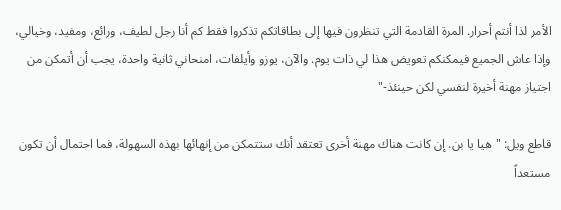الأمر لذا أنتم أحرار. المرة القادمة التي تنظرون فيها إلى بطاقاتكم تذكروا فقط كم أنا رجل لطيف، ورائع، ومفيد، وخيالي، وإذا عاش الجميع فيمكنكم تعويض هذا لي ذات يوم. والآن، يوزو وأيلفات، امنحاني ثانية واحدة، يجب أن أتمكن من اجتياز مهنة أخيرة لنفسي لكن حينئذ-"

قاطع ويل: "هيا يا بن. إن كانت هناك مهنة أخرى تعتقد أنك ستتمكن من إنهائها بهذه السهولة، فما احتمال أن تكون مستعداً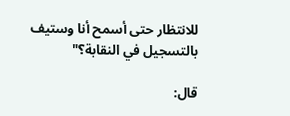للانتظار حتى أسمح أنا وستيف بالتسجيل في النقابة؟"

قال: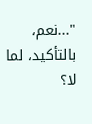"...نعم، بالتأكيد، لما لا؟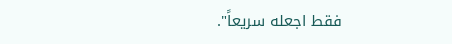فقط اجعله سريعاً".